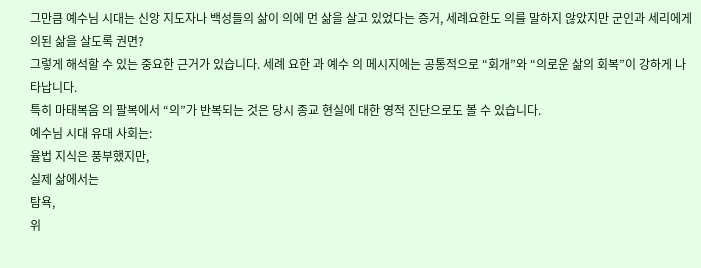그만큼 예수님 시대는 신앙 지도자나 백성들의 삶이 의에 먼 삶을 살고 있었다는 증거, 세례요한도 의를 말하지 않았지만 군인과 세리에게 의된 삶을 살도록 권면?
그렇게 해석할 수 있는 중요한 근거가 있습니다. 세례 요한 과 예수 의 메시지에는 공통적으로 “회개”와 “의로운 삶의 회복”이 강하게 나타납니다.
특히 마태복음 의 팔복에서 “의”가 반복되는 것은 당시 종교 현실에 대한 영적 진단으로도 볼 수 있습니다.
예수님 시대 유대 사회는:
율법 지식은 풍부했지만,
실제 삶에서는
탐욕,
위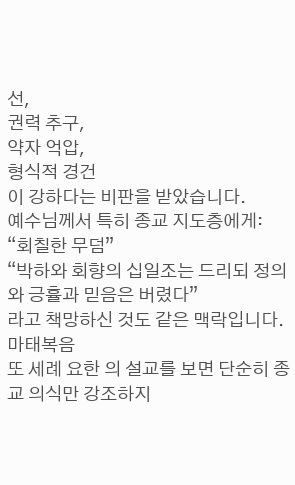선,
권력 추구,
약자 억압,
형식적 경건
이 강하다는 비판을 받았습니다.
예수님께서 특히 종교 지도층에게:
“회칠한 무덤”
“박하와 회향의 십일조는 드리되 정의와 긍휼과 믿음은 버렸다”
라고 책망하신 것도 같은 맥락입니다. 마태복음
또 세례 요한 의 설교를 보면 단순히 종교 의식만 강조하지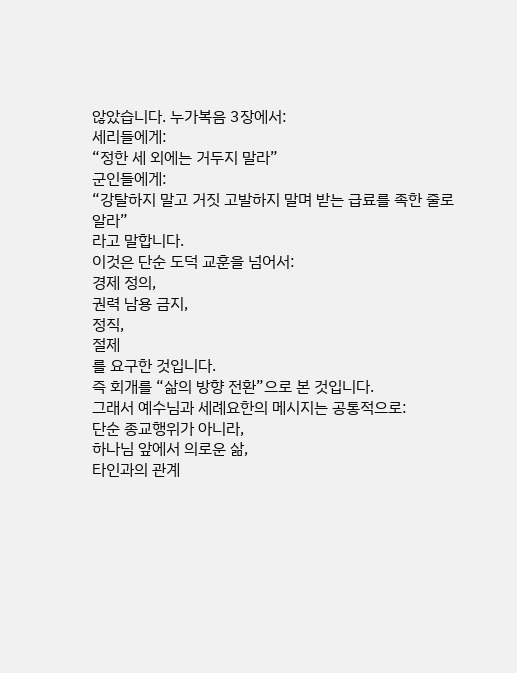않았습니다. 누가복음 3장에서:
세리들에게:
“정한 세 외에는 거두지 말라”
군인들에게:
“강탈하지 말고 거짓 고발하지 말며 받는 급료를 족한 줄로 알라”
라고 말합니다.
이것은 단순 도덕 교훈을 넘어서:
경제 정의,
권력 남용 금지,
정직,
절제
를 요구한 것입니다.
즉 회개를 “삶의 방향 전환”으로 본 것입니다.
그래서 예수님과 세례요한의 메시지는 공통적으로:
단순 종교행위가 아니라,
하나님 앞에서 의로운 삶,
타인과의 관계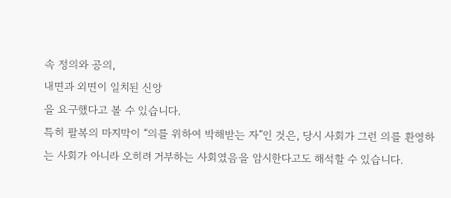속 정의와 공의,
내면과 외면이 일치된 신앙
을 요구했다고 볼 수 있습니다.
특히 팔복의 마지막이 “의를 위하여 박해받는 자”인 것은, 당시 사회가 그런 의를 환영하는 사회가 아니라 오히려 거부하는 사회였음을 암시한다고도 해석할 수 있습니다.